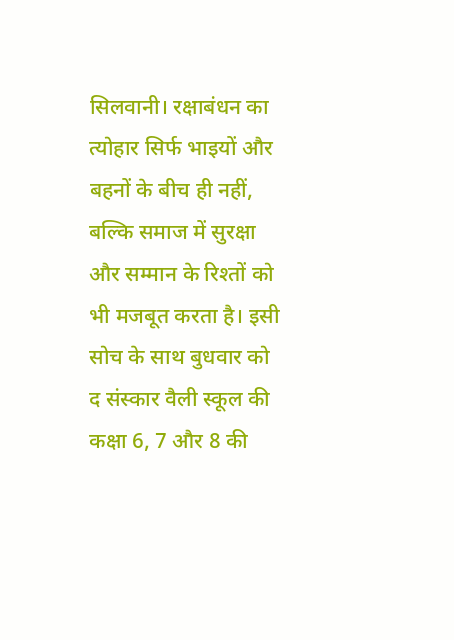सिलवानी। रक्षाबंधन का त्योहार सिर्फ भाइयों और बहनों के बीच ही नहीं, बल्कि समाज में सुरक्षा और सम्मान के रिश्तों को भी मजबूत करता है। इसी सोच के साथ बुधवार को द संस्कार वैली स्कूल की कक्षा 6, 7 और 8 की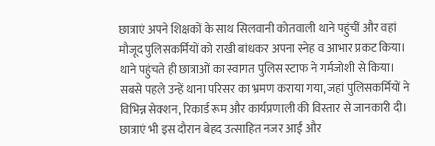छात्राएं अपने शिक्षकों के साथ सिलवानी कोतवाली थाने पहुंचीं और वहां मौजूद पुलिसकर्मियों को राखी बांधकर अपना स्नेह व आभार प्रकट किया।
थाने पहुंचते ही छात्राओं का स्वागत पुलिस स्टाफ ने गर्मजोशी से किया। सबसे पहले उन्हें थाना परिसर का भ्रमण कराया गया, जहां पुलिसकर्मियों ने विभिन्न सेक्शन, रिकार्ड रूम और कार्यप्रणाली की विस्तार से जानकारी दी। छात्राएं भी इस दौरान बेहद उत्साहित नजर आईं और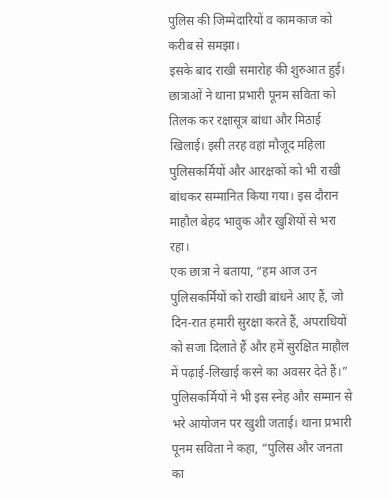पुलिस की जिम्मेदारियों व कामकाज को करीब से समझा।
इसके बाद राखी समारोह की शुरुआत हुई। छात्राओं ने थाना प्रभारी पूनम सविता को तिलक कर रक्षासूत्र बांधा और मिठाई खिलाई। इसी तरह वहां मौजूद महिला पुलिसकर्मियों और आरक्षकों को भी राखी बांधकर सम्मानित किया गया। इस दौरान माहौल बेहद भावुक और खुशियों से भरा रहा।
एक छात्रा ने बताया, “हम आज उन पुलिसकर्मियों को राखी बांधने आए हैं, जो दिन-रात हमारी सुरक्षा करते हैं, अपराधियों को सजा दिलाते हैं और हमें सुरक्षित माहौल में पढ़ाई-लिखाई करने का अवसर देते हैं।”
पुलिसकर्मियों ने भी इस स्नेह और सम्मान से भरे आयोजन पर खुशी जताई। थाना प्रभारी पूनम सविता ने कहा, “पुलिस और जनता का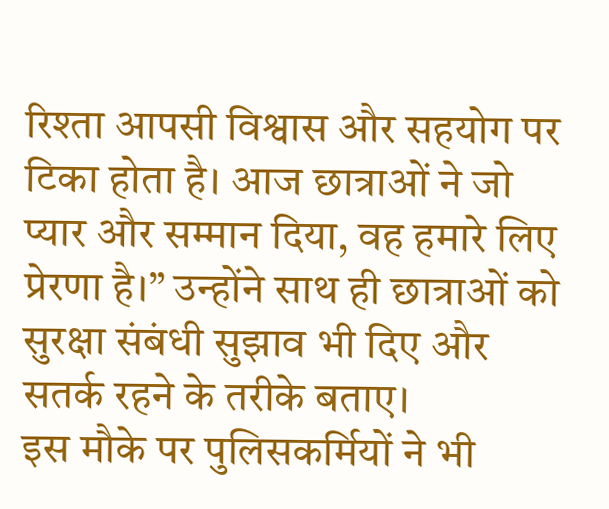रिश्ता आपसी विश्वास और सहयोग पर टिका होता है। आज छात्राओं ने जो प्यार और सम्मान दिया, वह हमारे लिए प्रेरणा है।” उन्होंने साथ ही छात्राओं को सुरक्षा संबंधी सुझाव भी दिए और सतर्क रहने के तरीके बताए।
इस मौके पर पुलिसकर्मियों ने भी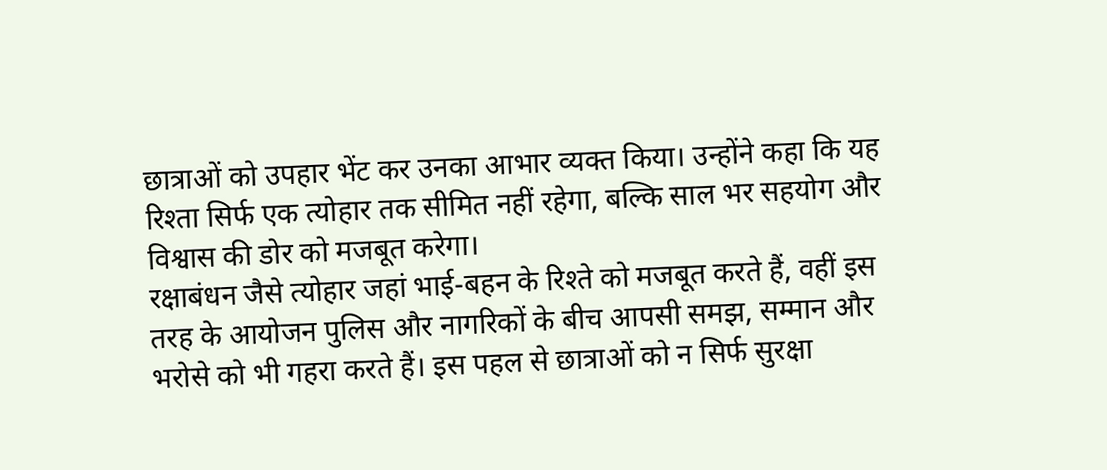छात्राओं को उपहार भेंट कर उनका आभार व्यक्त किया। उन्होंने कहा कि यह रिश्ता सिर्फ एक त्योहार तक सीमित नहीं रहेगा, बल्कि साल भर सहयोग और विश्वास की डोर को मजबूत करेगा।
रक्षाबंधन जैसे त्योहार जहां भाई-बहन के रिश्ते को मजबूत करते हैं, वहीं इस तरह के आयोजन पुलिस और नागरिकों के बीच आपसी समझ, सम्मान और भरोसे को भी गहरा करते हैं। इस पहल से छात्राओं को न सिर्फ सुरक्षा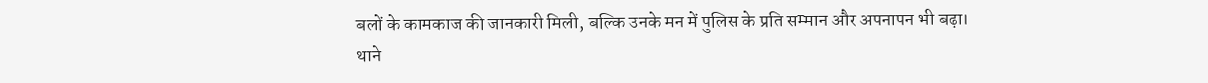बलों के कामकाज की जानकारी मिली, बल्कि उनके मन में पुलिस के प्रति सम्मान और अपनापन भी बढ़ा।
थाने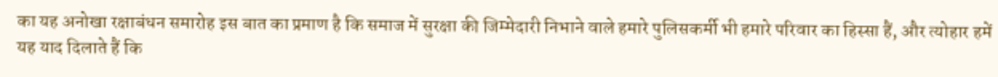का यह अनोखा रक्षाबंधन समारोह इस बात का प्रमाण है कि समाज में सुरक्षा की जिम्मेदारी निभाने वाले हमारे पुलिसकर्मी भी हमारे परिवार का हिस्सा हैं, और त्योहार हमें यह याद दिलाते हैं कि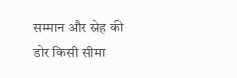सम्मान और स्नेह की डोर किसी सीमा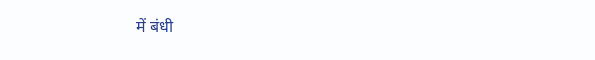में बंधी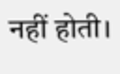नहीं होती।